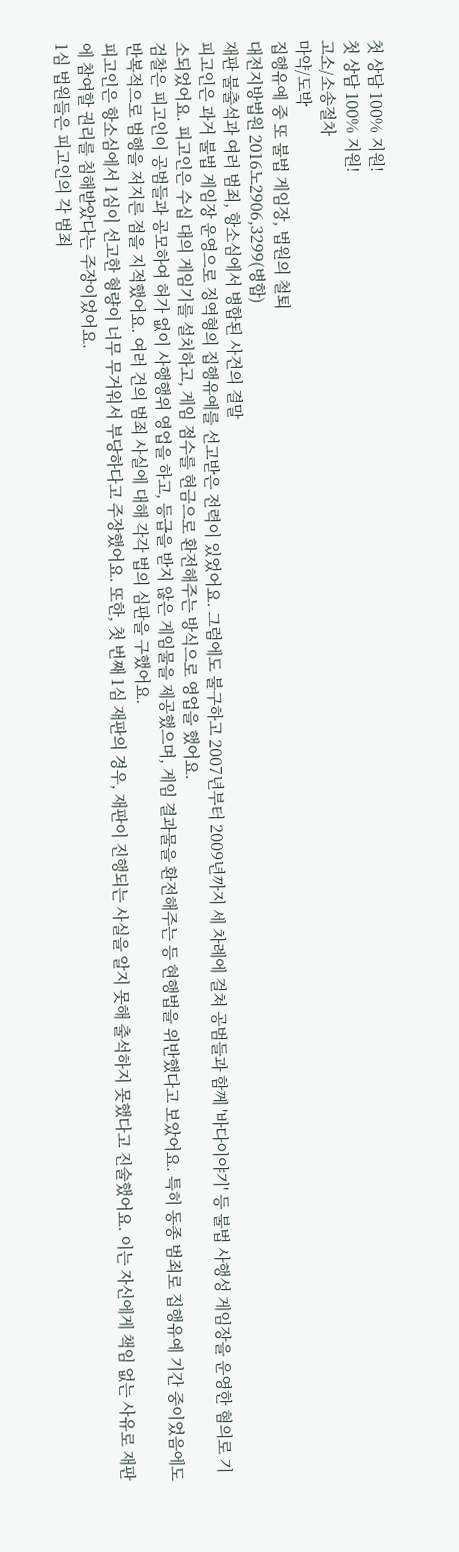첫 상담 100% 지원!
첫 상담 100% 지원!
고소/소송절차
마약/도박
집행유예 중 또 불법 게임장, 법원의 철퇴
대전지방법원 2016노2906,3299(병합)
재판 불출석과 여러 범죄, 항소심에서 병합된 사건의 결말
피고인은 과거 불법 게임장 운영으로 징역형의 집행유예를 선고받은 전력이 있었어요. 그럼에도 불구하고 2007년부터 2009년까지 세 차례에 걸쳐 공범들과 함께 '바다이야기' 등 불법 사행성 게임장을 운영한 혐의로 기소되었어요. 피고인은 수십 대의 게임기를 설치하고, 게임 점수를 현금으로 환전해주는 방식으로 영업을 했어요.
검찰은 피고인이 공범들과 공모하여 허가 없이 사행행위 영업을 하고, 등급을 받지 않은 게임물을 제공했으며, 게임 결과물을 환전해주는 등 현행법을 위반했다고 보았어요. 특히 동종 범죄로 집행유예 기간 중이었음에도 반복적으로 범행을 저지른 점을 지적했어요. 여러 건의 범죄 사실에 대해 각각 법의 심판을 구했어요.
피고인은 항소심에서 1심이 선고한 형량이 너무 무거워서 부당하다고 주장했어요. 또한, 첫 번째 1심 재판의 경우, 재판이 진행되는 사실을 알지 못해 출석하지 못했다고 진술했어요. 이는 자신에게 책임 없는 사유로 재판에 참여할 권리를 침해받았다는 주장이었어요.
1심 법원들은 피고인의 각 범죄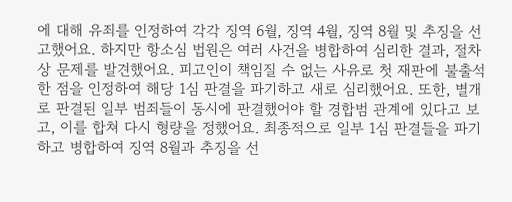에 대해 유죄를 인정하여 각각 징역 6월, 징역 4월, 징역 8월 및 추징을 선고했어요. 하지만 항소심 법원은 여러 사건을 병합하여 심리한 결과, 절차상 문제를 발견했어요. 피고인이 책임질 수 없는 사유로 첫 재판에 불출석한 점을 인정하여 해당 1심 판결을 파기하고 새로 심리했어요. 또한, 별개로 판결된 일부 범죄들이 동시에 판결했어야 할 경합범 관계에 있다고 보고, 이를 합쳐 다시 형량을 정했어요. 최종적으로 일부 1심 판결들을 파기하고 병합하여 징역 8월과 추징을 선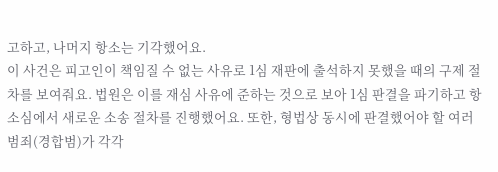고하고, 나머지 항소는 기각했어요.
이 사건은 피고인이 책임질 수 없는 사유로 1심 재판에 출석하지 못했을 때의 구제 절차를 보여줘요. 법원은 이를 재심 사유에 준하는 것으로 보아 1심 판결을 파기하고 항소심에서 새로운 소송 절차를 진행했어요. 또한, 형법상 동시에 판결했어야 할 여러 범죄(경합범)가 각각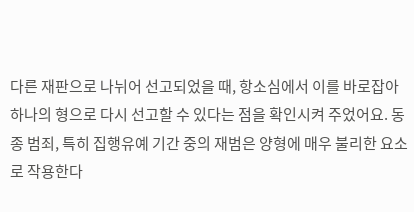다른 재판으로 나뉘어 선고되었을 때, 항소심에서 이를 바로잡아 하나의 형으로 다시 선고할 수 있다는 점을 확인시켜 주었어요. 동종 범죄, 특히 집행유예 기간 중의 재범은 양형에 매우 불리한 요소로 작용한다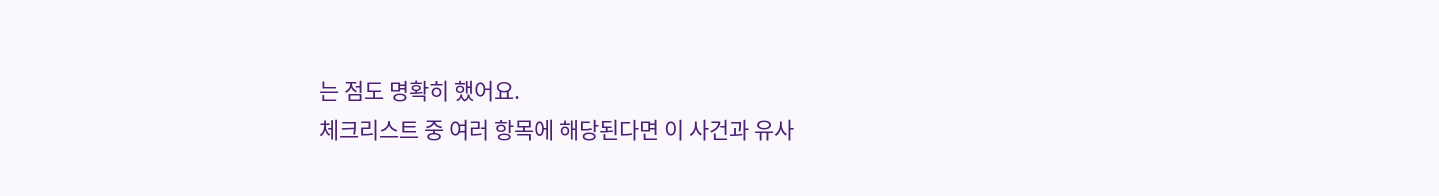는 점도 명확히 했어요.
체크리스트 중 여러 항목에 해당된다면 이 사건과 유사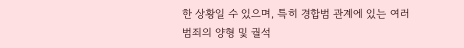한 상황일 수 있으며, 특히 경합범 관계에 있는 여러 범죄의 양형 및 궐석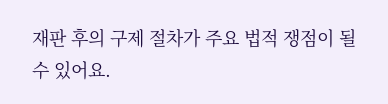재판 후의 구제 절차가 주요 법적 쟁점이 될 수 있어요.